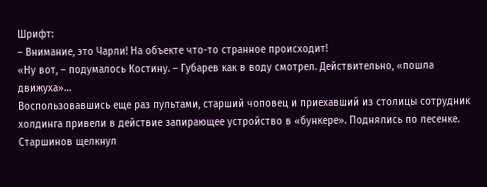Шрифт:
– Внимание, это Чарли! На объекте что-то странное происходит!
«Ну вот, – подумалось Костину. – Губарев как в воду смотрел. Действительно, «пошла движуха»…
Воспользовавшись еще раз пультами, старший чоповец и приехавший из столицы сотрудник холдинга привели в действие запирающее устройство в «бункере». Поднялись по лесенке. Старшинов щелкнул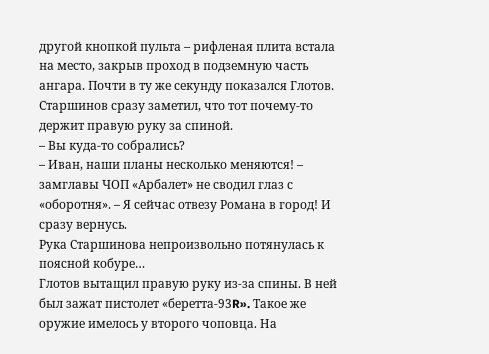другой кнопкой пульта – рифленая плита встала на место, закрыв проход в подземную часть ангара. Почти в ту же секунду показался Глотов. Старшинов сразу заметил, что тот почему-то держит правую руку за спиной.
– Вы куда-то собрались?
– Иван, наши планы несколько меняются! – замглавы ЧОП «Арбалет» не сводил глаз с «оборотня». – Я сейчас отвезу Романа в город! И сразу вернусь.
Рука Старшинова непроизвольно потянулась к поясной кобуре…
Глотов вытащил правую руку из-за спины. В ней был зажат пистолет «беретта-93R». Такое же оружие имелось у второго чоповца. На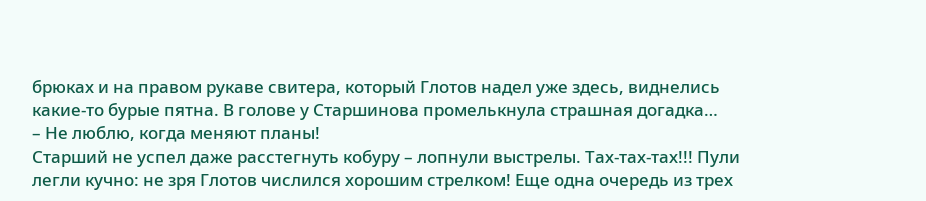брюках и на правом рукаве свитера, который Глотов надел уже здесь, виднелись какие-то бурые пятна. В голове у Старшинова промелькнула страшная догадка…
– Не люблю, когда меняют планы!
Старший не успел даже расстегнуть кобуру – лопнули выстрелы. Тах-тах-тах!!! Пули легли кучно: не зря Глотов числился хорошим стрелком! Еще одна очередь из трех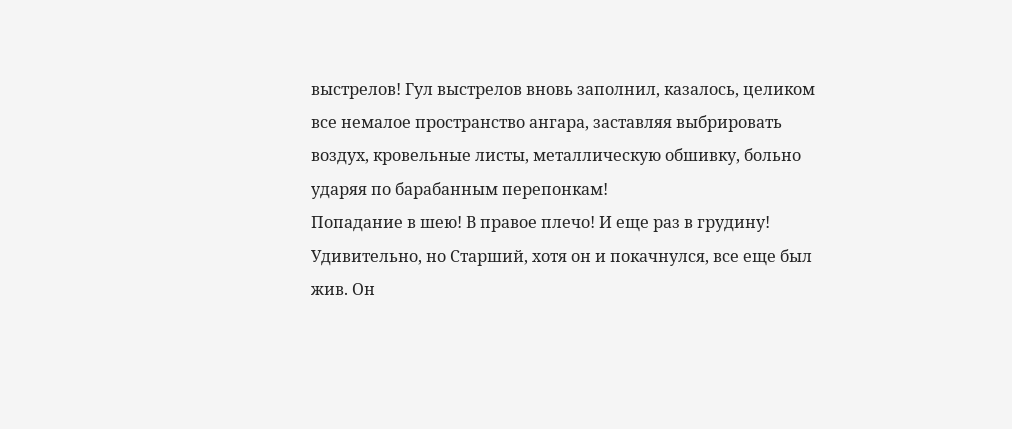выстрелов! Гул выстрелов вновь заполнил, казалось, целиком все немалое пространство ангара, заставляя выбрировать воздух, кровельные листы, металлическую обшивку, больно ударяя по барабанным перепонкам!
Попадание в шею! В правое плечо! И еще раз в грудину!
Удивительно, но Старший, хотя он и покачнулся, все еще был жив. Он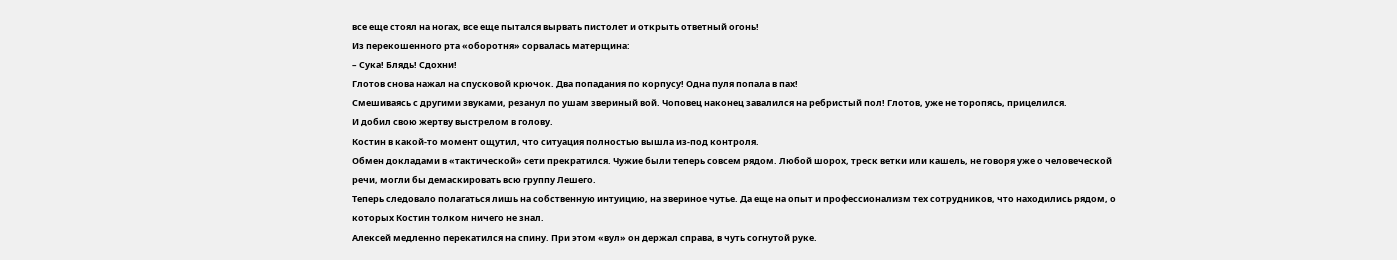все еще стоял на ногах, все еще пытался вырвать пистолет и открыть ответный огонь!
Из перекошенного рта «оборотня» сорвалась матерщина:
– Сука! Блядь! Сдохни!
Глотов снова нажал на спусковой крючок. Два попадания по корпусу! Одна пуля попала в пах!
Смешиваясь с другими звуками, резанул по ушам звериный вой. Чоповец наконец завалился на ребристый пол! Глотов, уже не торопясь, прицелился.
И добил свою жертву выстрелом в голову.
Костин в какой-то момент ощутил, что ситуация полностью вышла из-под контроля.
Обмен докладами в «тактической» сети прекратился. Чужие были теперь совсем рядом. Любой шорох, треск ветки или кашель, не говоря уже о человеческой речи, могли бы демаскировать всю группу Лешего.
Теперь следовало полагаться лишь на собственную интуицию, на звериное чутье. Да еще на опыт и профессионализм тех сотрудников, что находились рядом, о которых Костин толком ничего не знал.
Алексей медленно перекатился на спину. При этом «вул» он держал справа, в чуть согнутой руке.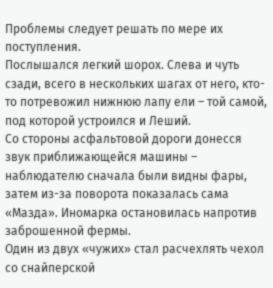Проблемы следует решать по мере их поступления.
Послышался легкий шорох. Слева и чуть сзади, всего в нескольких шагах от него, кто-то потревожил нижнюю лапу ели – той самой, под которой устроился и Леший.
Со стороны асфальтовой дороги донесся звук приближающейся машины – наблюдателю сначала были видны фары, затем из-за поворота показалась сама «Мазда». Иномарка остановилась напротив заброшенной фермы.
Один из двух «чужих» стал расчехлять чехол со снайперской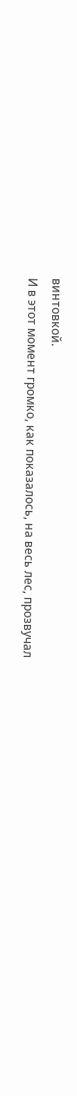винтовкой.
И в этот момент громко, как показалось, на весь лес, прозвучал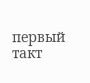первый такт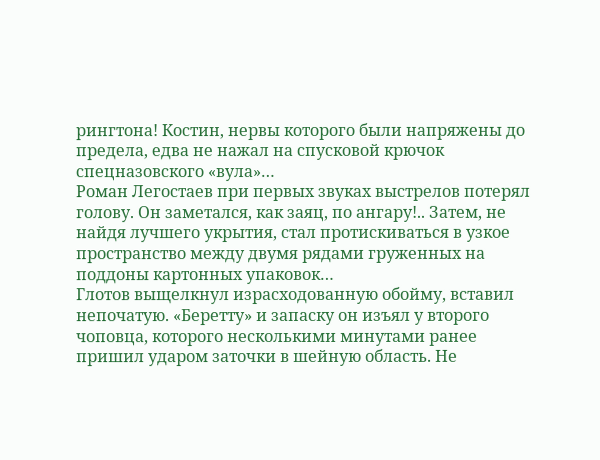рингтона! Костин, нервы которого были напряжены до предела, едва не нажал на спусковой крючок спецназовского «вула»…
Роман Легостаев при первых звуках выстрелов потерял голову. Он заметался, как заяц, по ангару!.. Затем, не найдя лучшего укрытия, стал протискиваться в узкое пространство между двумя рядами груженных на поддоны картонных упаковок…
Глотов выщелкнул израсходованную обойму, вставил непочатую. «Беретту» и запаску он изъял у второго чоповца, которого несколькими минутами ранее пришил ударом заточки в шейную область. Не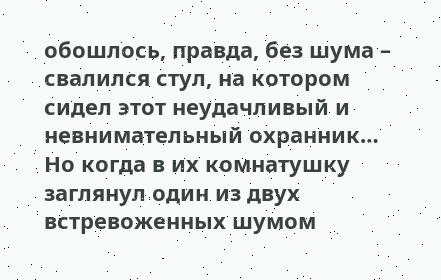обошлось, правда, без шума – свалился стул, на котором сидел этот неудачливый и невнимательный охранник…
Но когда в их комнатушку заглянул один из двух встревоженных шумом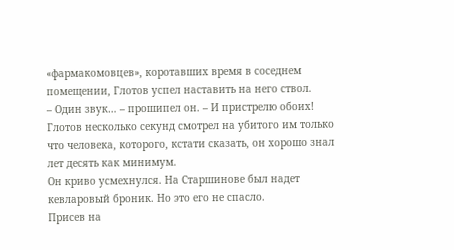«фармакомовцев», коротавших время в соседнем помещении, Глотов успел наставить на него ствол.
– Один звук… – прошипел он. – И пристрелю обоих!
Глотов несколько секунд смотрел на убитого им только что человека, которого, кстати сказать, он хорошо знал лет десять как минимум.
Он криво усмехнулся. На Старшинове был надет кевларовый броник. Но это его не спасло.
Присев на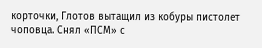корточки, Глотов вытащил из кобуры пистолет чоповца. Снял «ПСМ» с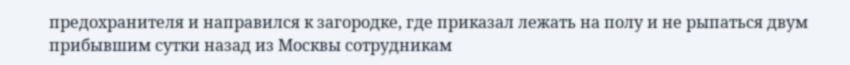предохранителя и направился к загородке, где приказал лежать на полу и не рыпаться двум прибывшим сутки назад из Москвы сотрудникам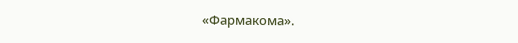«Фармакома».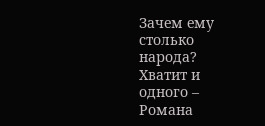Зачем ему столько народа? Хватит и одного – Романа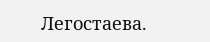Легостаева.